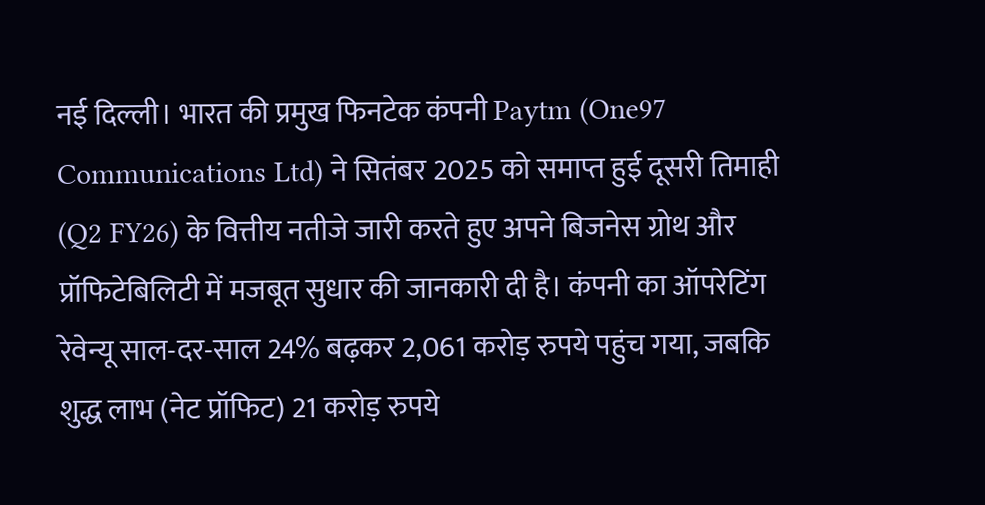नई दिल्ली। भारत की प्रमुख फिनटेक कंपनी Paytm (One97 Communications Ltd) ने सितंबर 2025 को समाप्त हुई दूसरी तिमाही (Q2 FY26) के वित्तीय नतीजे जारी करते हुए अपने बिजनेस ग्रोथ और प्रॉफिटेबिलिटी में मजबूत सुधार की जानकारी दी है। कंपनी का ऑपरेटिंग रेवेन्यू साल-दर-साल 24% बढ़कर 2,061 करोड़ रुपये पहुंच गया, जबकि शुद्ध लाभ (नेट प्रॉफिट) 21 करोड़ रुपये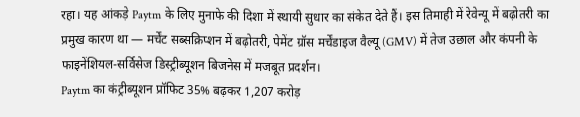रहा। यह आंकड़े Paytm के लिए मुनाफे की दिशा में स्थायी सुधार का संकेत देते हैं। इस तिमाही में रेवेन्यू में बढ़ोतरी का प्रमुख कारण था — मर्चेंट सब्सक्रिप्शन में बढ़ोतरी, पेमेंट ग्रॉस मर्चेंडाइज वैल्यू (GMV) में तेज उछाल और कंपनी के फाइनेंशियल-सर्विसेज डिस्ट्रीब्यूशन बिजनेस में मजबूत प्रदर्शन।
Paytm का कंट्रीब्यूशन प्रॉफिट 35% बढ़कर 1,207 करोड़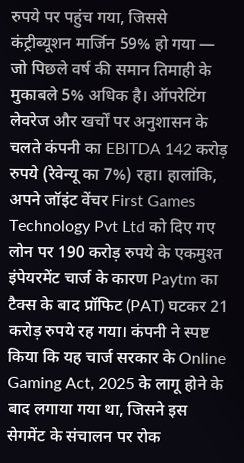रुपये पर पहुंच गया, जिससे कंट्रीब्यूशन मार्जिन 59% हो गया — जो पिछले वर्ष की समान तिमाही के मुकाबले 5% अधिक है। ऑपरेटिंग लेवरेज और खर्चों पर अनुशासन के चलते कंपनी का EBITDA 142 करोड़ रुपये (रेवेन्यू का 7%) रहा। हालांकि, अपने जॉइंट वेंचर First Games Technology Pvt Ltd को दिए गए लोन पर 190 करोड़ रुपये के एकमुश्त इंपेयरमेंट चार्ज के कारण Paytm का टैक्स के बाद प्रॉफिट (PAT) घटकर 21 करोड़ रुपये रह गया। कंपनी ने स्पष्ट किया कि यह चार्ज सरकार के Online Gaming Act, 2025 के लागू होने के बाद लगाया गया था, जिसने इस सेगमेंट के संचालन पर रोक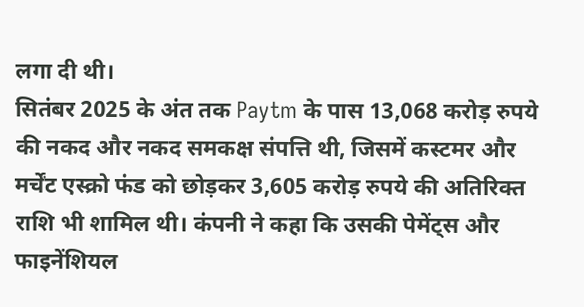लगा दी थी।
सितंबर 2025 के अंत तक Paytm के पास 13,068 करोड़ रुपये की नकद और नकद समकक्ष संपत्ति थी, जिसमें कस्टमर और मर्चेंट एस्क्रो फंड को छोड़कर 3,605 करोड़ रुपये की अतिरिक्त राशि भी शामिल थी। कंपनी ने कहा कि उसकी पेमेंट्स और फाइनेंशियल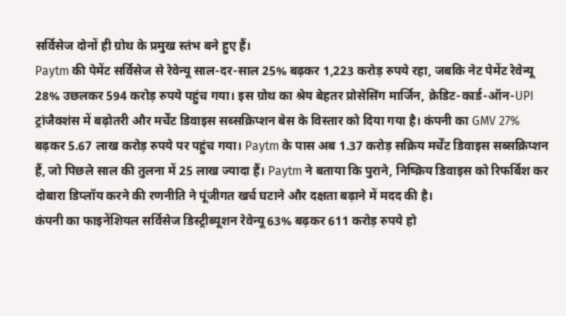सर्विसेज दोनों ही ग्रोथ के प्रमुख स्तंभ बने हुए हैं।
Paytm की पेमेंट सर्विसेज से रेवेन्यू साल-दर-साल 25% बढ़कर 1,223 करोड़ रुपये रहा, जबकि नेट पेमेंट रेवेन्यू 28% उछलकर 594 करोड़ रुपये पहुंच गया। इस ग्रोथ का श्रेय बेहतर प्रोसेसिंग मार्जिन, क्रेडिट-कार्ड-ऑन-UPI ट्रांजैक्शंस में बढ़ोतरी और मर्चेंट डिवाइस सब्सक्रिप्शन बेस के विस्तार को दिया गया है। कंपनी का GMV 27% बढ़कर 5.67 लाख करोड़ रुपये पर पहुंच गया। Paytm के पास अब 1.37 करोड़ सक्रिय मर्चेंट डिवाइस सब्सक्रिप्शन हैं, जो पिछले साल की तुलना में 25 लाख ज्यादा हैं। Paytm ने बताया कि पुराने, निष्क्रिय डिवाइस को रिफर्बिश कर दोबारा डिप्लॉय करने की रणनीति ने पूंजीगत खर्च घटाने और दक्षता बढ़ाने में मदद की है।
कंपनी का फाइनेंशियल सर्विसेज डिस्ट्रीब्यूशन रेवेन्यू 63% बढ़कर 611 करोड़ रुपये हो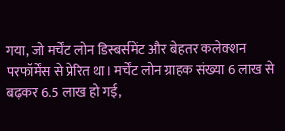गया, जो मर्चेंट लोन डिस्बर्समेंट और बेहतर कलेक्शन परफॉर्मेंस से प्रेरित था। मर्चेंट लोन ग्राहक संख्या 6 लाख से बढ़कर 6.5 लाख हो गई,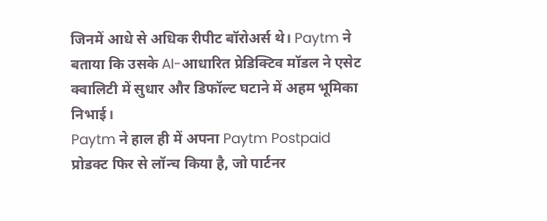जिनमें आधे से अधिक रीपीट बॉरोअर्स थे। Paytm ने बताया कि उसके AI-आधारित प्रेडिक्टिव मॉडल ने एसेट क्वालिटी में सुधार और डिफॉल्ट घटाने में अहम भूमिका निभाई।
Paytm ने हाल ही में अपना Paytm Postpaid प्रोडक्ट फिर से लॉन्च किया है, जो पार्टनर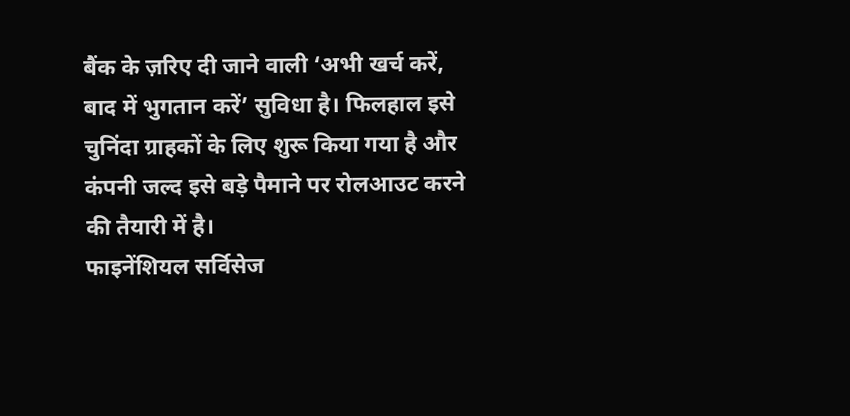बैंक के ज़रिए दी जाने वाली ‘अभी खर्च करें, बाद में भुगतान करें’ सुविधा है। फिलहाल इसे चुनिंदा ग्राहकों के लिए शुरू किया गया है और कंपनी जल्द इसे बड़े पैमाने पर रोलआउट करने की तैयारी में है।
फाइनेंशियल सर्विसेज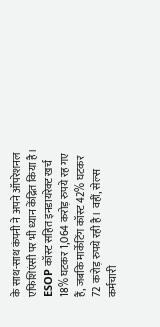के साथ-साथ कंपनी ने अपने ऑपरेशनल एफिशिएंसी पर भी ध्यान केंद्रित किया है। ESOP कॉस्ट सहित इनडायरेक्ट खर्च 18% घटकर 1,064 करोड़ रुपये रह गए हैं, जबकि मार्केटिंग कॉस्ट 42% घटकर 72 करोड़ रुपये रही है। वहीं, सेल्स कर्मचारी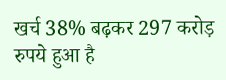खर्च 38% बढ़कर 297 करोड़ रुपये हुआ है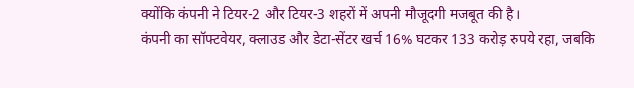क्योंकि कंपनी ने टियर-2 और टियर-3 शहरों में अपनी मौजूदगी मजबूत की है।
कंपनी का सॉफ्टवेयर, क्लाउड और डेटा-सेंटर खर्च 16% घटकर 133 करोड़ रुपये रहा, जबकि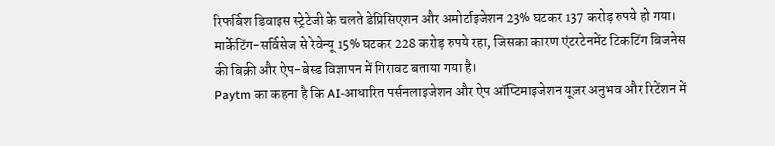रिफर्बिश डिवाइस स्ट्रेटेजी के चलते डेप्रिसिएशन और अमोर्टाइजेशन 23% घटकर 137 करोड़ रुपये हो गया। मार्केटिंग-सर्विसेज से रेवेन्यू 15% घटकर 228 करोड़ रुपये रहा, जिसका कारण एंटरटेनमेंट टिकटिंग बिजनेस की बिक्री और ऐप-बेस्ड विज्ञापन में गिरावट बताया गया है।
Paytm का कहना है कि AI-आधारित पर्सनलाइजेशन और ऐप ऑप्टिमाइजेशन यूज़र अनुभव और रिटेंशन में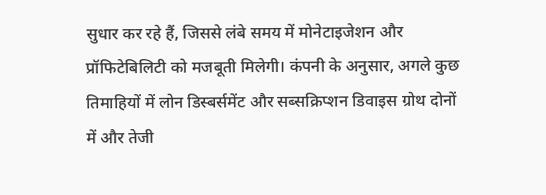सुधार कर रहे हैं, जिससे लंबे समय में मोनेटाइजेशन और प्रॉफिटेबिलिटी को मजबूती मिलेगी। कंपनी के अनुसार, अगले कुछ तिमाहियों में लोन डिस्बर्समेंट और सब्सक्रिप्शन डिवाइस ग्रोथ दोनों में और तेजी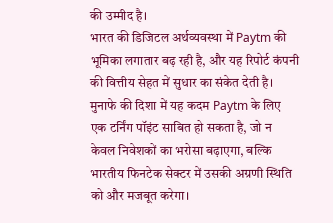की उम्मीद है।
भारत की डिजिटल अर्थव्यवस्था में Paytm की भूमिका लगातार बढ़ रही है, और यह रिपोर्ट कंपनी की वित्तीय सेहत में सुधार का संकेत देती है। मुनाफे की दिशा में यह कदम Paytm के लिए एक टर्निंग पॉइंट साबित हो सकता है, जो न केवल निवेशकों का भरोसा बढ़ाएगा, बल्कि भारतीय फिनटेक सेक्टर में उसकी अग्रणी स्थिति को और मजबूत करेगा।